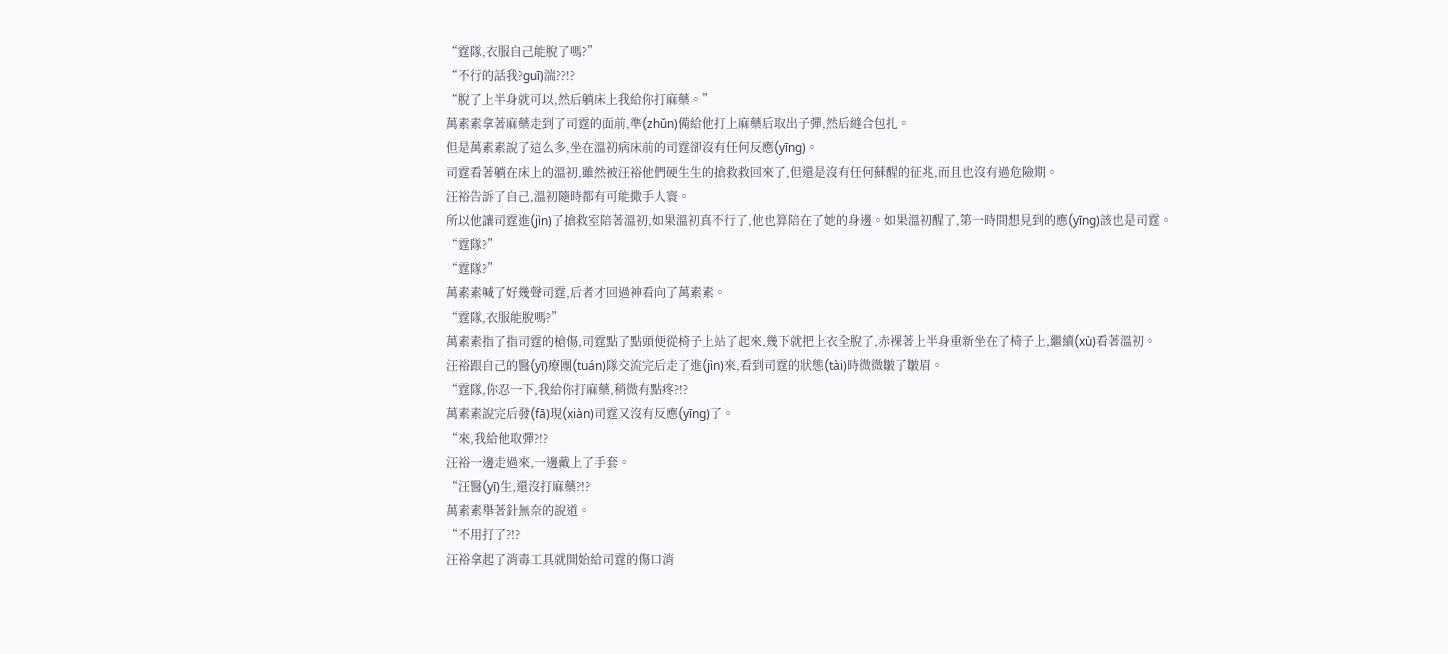“霆隊,衣服自己能脫了嗎?”
“不行的話我?guī)湍??!?
“脫了上半身就可以,然后躺床上我給你打麻藥。”
萬素素拿著麻藥走到了司霆的面前,準(zhǔn)備給他打上麻藥后取出子彈,然后縫合包扎。
但是萬素素說了這么多,坐在溫初病床前的司霆卻沒有任何反應(yīng)。
司霆看著躺在床上的溫初,雖然被汪裕他們硬生生的搶救救回來了,但還是沒有任何蘇醒的征兆,而且也沒有過危險期。
汪裕告訴了自己,溫初隨時都有可能撒手人寰。
所以他讓司霆進(jìn)了搶救室陪著溫初,如果溫初真不行了,他也算陪在了她的身邊。如果溫初醒了,第一時間想見到的應(yīng)該也是司霆。
“霆隊?”
“霆隊?”
萬素素喊了好幾聲司霆,后者才回過神看向了萬素素。
“霆隊,衣服能脫嗎?”
萬素素指了指司霆的槍傷,司霆點了點頭便從椅子上站了起來,幾下就把上衣全脫了,赤裸著上半身重新坐在了椅子上,繼續(xù)看著溫初。
汪裕跟自己的醫(yī)療團(tuán)隊交流完后走了進(jìn)來,看到司霆的狀態(tài)時微微皺了皺眉。
“霆隊,你忍一下,我給你打麻藥,稍微有點疼?!?
萬素素說完后發(fā)現(xiàn)司霆又沒有反應(yīng)了。
“來,我給他取彈?!?
汪裕一邊走過來,一邊戴上了手套。
“汪醫(yī)生,還沒打麻藥?!?
萬素素舉著針無奈的說道。
“不用打了?!?
汪裕拿起了消毒工具就開始給司霆的傷口消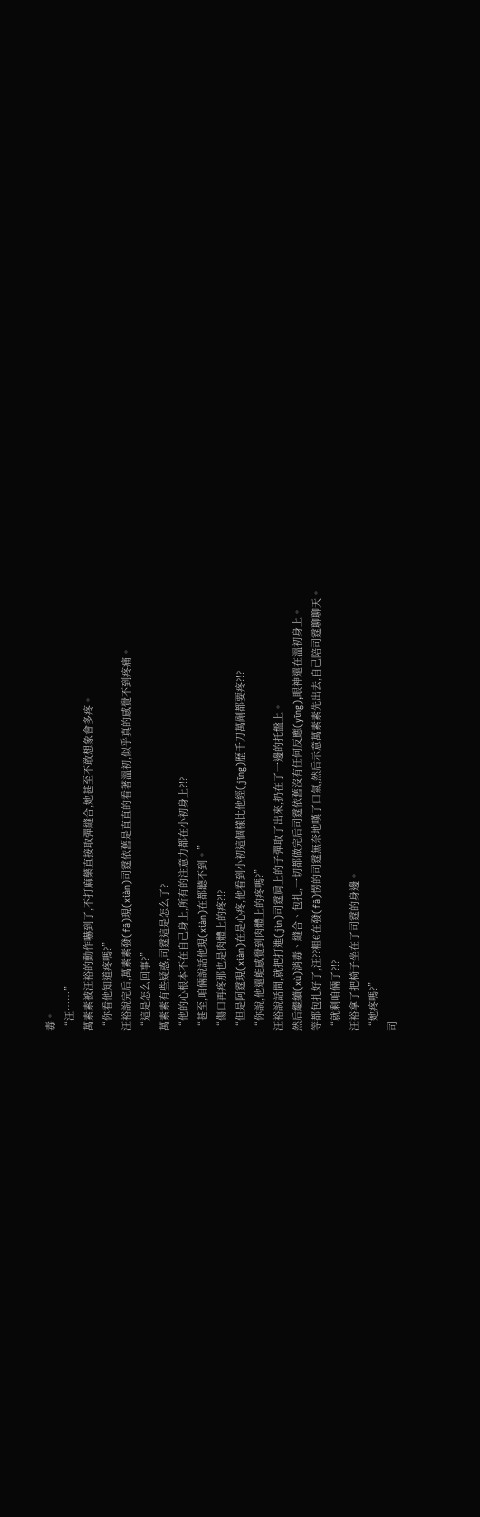毒。
“汪……”
萬素素被汪裕的動作嚇到了,不打麻藥直接取彈縫合,她甚至不敢想象會多疼。
“你看他知道疼嗎?”
汪裕說完后,萬素素發(fā)現(xiàn)司霆依舊是直直的看著溫初,似乎真的感覺不到疼痛。
“這是怎么回事?”
萬素素有些疑惑,司霆這是怎么了?
“他的心根本不在自己身上,所有的注意力都在小初身上?!?
“甚至,咱倆說話他現(xiàn)在都聽不到。”
“傷口再疼那也是肉體上的疼?!?
“但是阿霆現(xiàn)在是心疼,他看到小初這個樣比他經(jīng)歷千刀萬剮都要疼?!?
“你說,他還能感覺到肉體上的疼嗎?”
汪裕說話間,就把打進(jìn)司霆肩上的子彈取了出來,扔在了一邊的托盤上。
然后繼續(xù)消毒、縫合、包扎,一切都做完后司霆依舊沒有任何反應(yīng),眼神還在溫初身上。
等都包扎好了,汪??粗€在發(fā)愣的司霆無奈地嘆了口氣,然后示意萬素素先出去,自己陪司霆聊聊天。
“就剩咱倆了?!?
汪裕拿了把椅子坐在了司霆的身邊。
“她疼嗎?”
司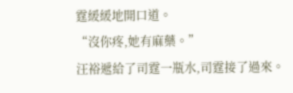霆緩緩地開口道。
“沒你疼,她有麻藥。”
汪裕遞給了司霆一瓶水,司霆接了過來。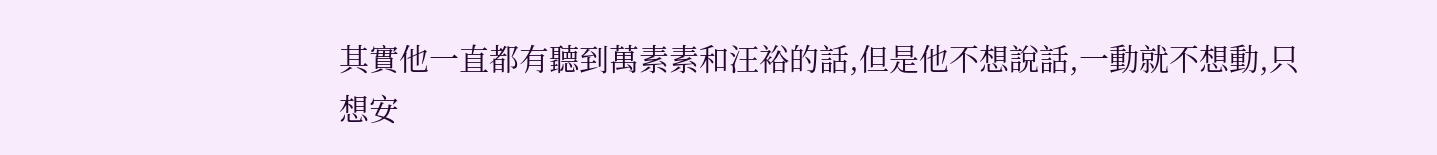其實他一直都有聽到萬素素和汪裕的話,但是他不想說話,一動就不想動,只想安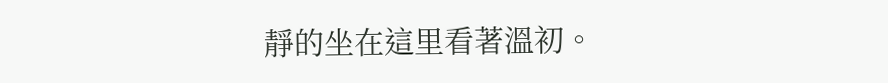靜的坐在這里看著溫初。